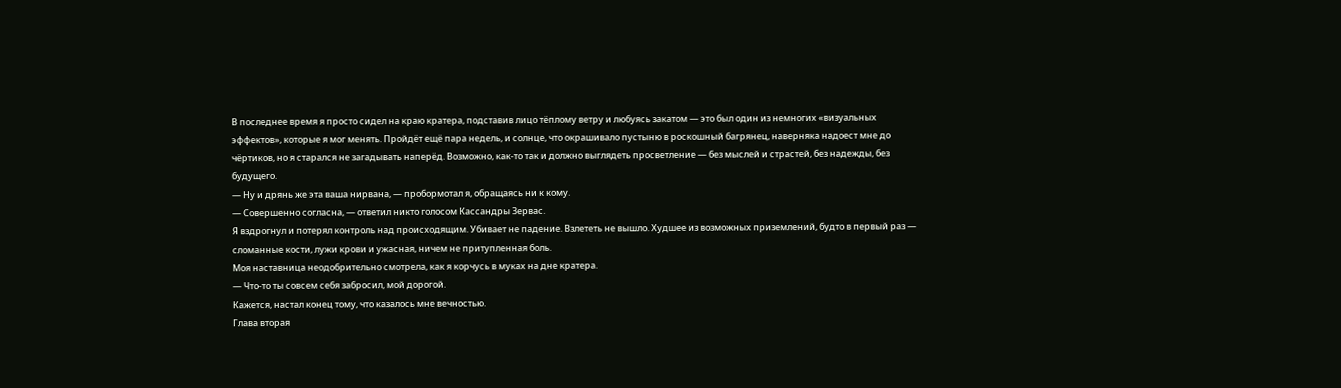В последнее время я просто сидел на краю кратера, подставив лицо тёплому ветру и любуясь закатом — это был один из немногих «визуальных эффектов», которые я мог менять. Пройдёт ещё пара недель, и солнце, что окрашивало пустыню в роскошный багрянец, наверняка надоест мне до чёртиков, но я старался не загадывать наперёд. Возможно, как-то так и должно выглядеть просветление — без мыслей и страстей, без надежды, без будущего.
— Ну и дрянь же эта ваша нирвана, — пробормотал я, обращаясь ни к кому.
— Совершенно согласна, — ответил никто голосом Кассандры Зервас.
Я вздрогнул и потерял контроль над происходящим. Убивает не падение. Взлететь не вышло. Худшее из возможных приземлений, будто в первый раз — сломанные кости, лужи крови и ужасная, ничем не притупленная боль.
Моя наставница неодобрительно смотрела, как я корчусь в муках на дне кратера.
— Что-то ты совсем себя забросил, мой дорогой.
Кажется, настал конец тому, что казалось мне вечностью.
Глава вторая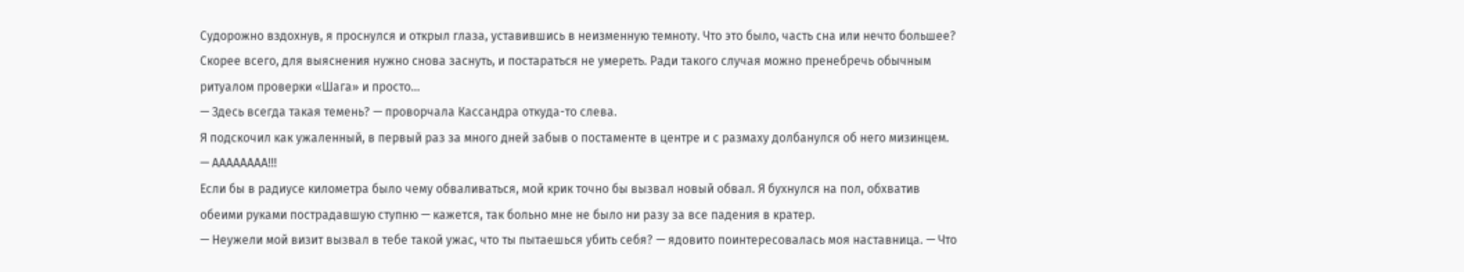Судорожно вздохнув, я проснулся и открыл глаза, уставившись в неизменную темноту. Что это было, часть сна или нечто большее? Скорее всего, для выяснения нужно снова заснуть, и постараться не умереть. Ради такого случая можно пренебречь обычным ритуалом проверки «Шага» и просто…
— Здесь всегда такая темень? — проворчала Кассандра откуда-то слева.
Я подскочил как ужаленный, в первый раз за много дней забыв о постаменте в центре и с размаху долбанулся об него мизинцем.
— АААААААА!!!
Если бы в радиусе километра было чему обваливаться, мой крик точно бы вызвал новый обвал. Я бухнулся на пол, обхватив обеими руками пострадавшую ступню — кажется, так больно мне не было ни разу за все падения в кратер.
— Неужели мой визит вызвал в тебе такой ужас, что ты пытаешься убить себя? — ядовито поинтересовалась моя наставница. — Что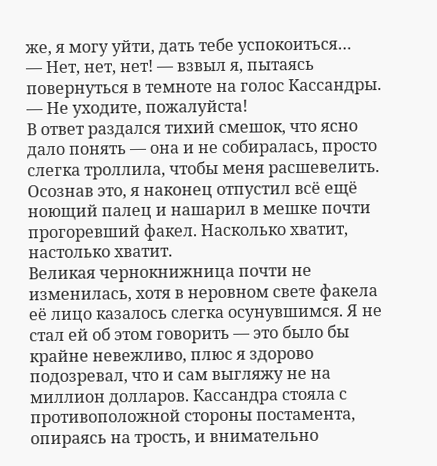же, я могу уйти, дать тебе успокоиться…
— Нет, нет, нет! — взвыл я, пытаясь повернуться в темноте на голос Кассандры. — Не уходите, пожалуйста!
В ответ раздался тихий смешок, что ясно дало понять — она и не собиралась, просто слегка троллила, чтобы меня расшевелить. Осознав это, я наконец отпустил всё ещё ноющий палец и нашарил в мешке почти прогоревший факел. Насколько хватит, настолько хватит.
Великая чернокнижница почти не изменилась, хотя в неровном свете факела её лицо казалось слегка осунувшимся. Я не стал ей об этом говорить — это было бы крайне невежливо, плюс я здорово подозревал, что и сам выгляжу не на миллион долларов. Кассандра стояла с противоположной стороны постамента, опираясь на трость, и внимательно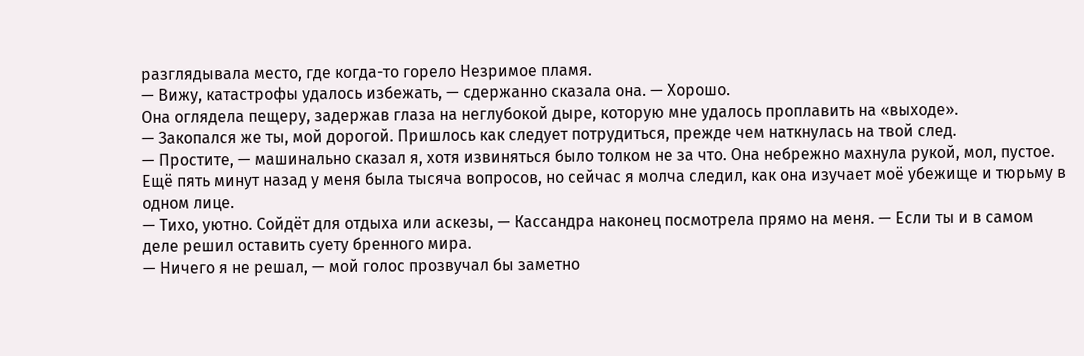разглядывала место, где когда-то горело Незримое пламя.
— Вижу, катастрофы удалось избежать, — сдержанно сказала она. — Хорошо.
Она оглядела пещеру, задержав глаза на неглубокой дыре, которую мне удалось проплавить на «выходе».
— Закопался же ты, мой дорогой. Пришлось как следует потрудиться, прежде чем наткнулась на твой след.
— Простите, — машинально сказал я, хотя извиняться было толком не за что. Она небрежно махнула рукой, мол, пустое. Ещё пять минут назад у меня была тысяча вопросов, но сейчас я молча следил, как она изучает моё убежище и тюрьму в одном лице.
— Тихо, уютно. Сойдёт для отдыха или аскезы, — Кассандра наконец посмотрела прямо на меня. — Если ты и в самом деле решил оставить суету бренного мира.
— Ничего я не решал, — мой голос прозвучал бы заметно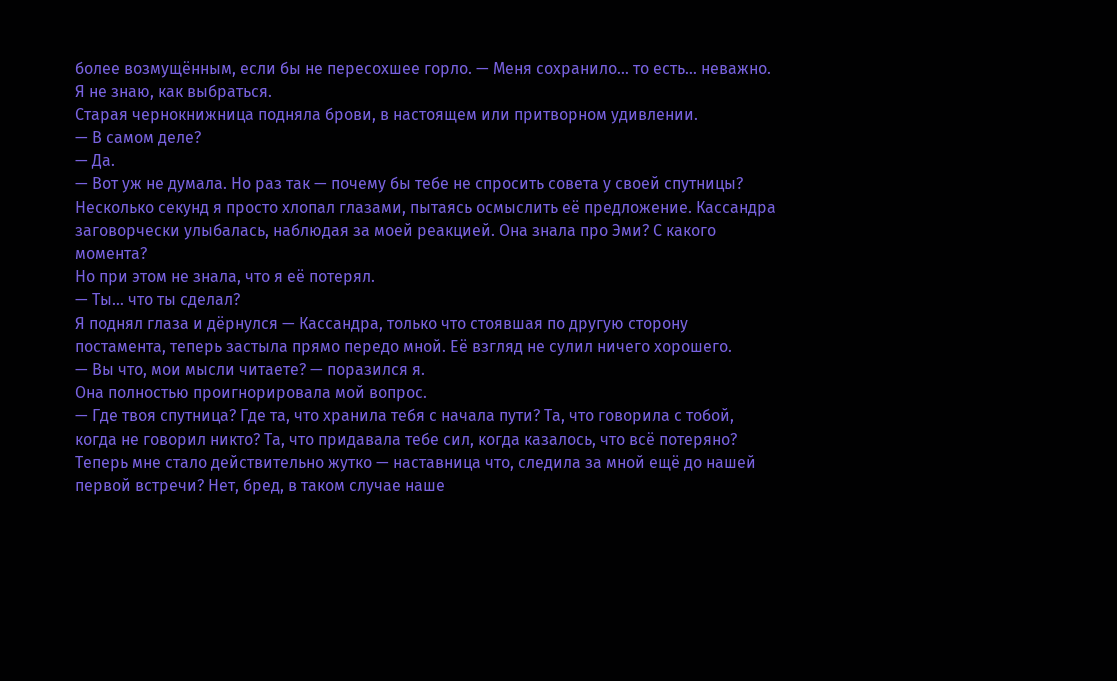более возмущённым, если бы не пересохшее горло. — Меня сохранило… то есть… неважно. Я не знаю, как выбраться.
Старая чернокнижница подняла брови, в настоящем или притворном удивлении.
— В самом деле?
— Да.
— Вот уж не думала. Но раз так — почему бы тебе не спросить совета у своей спутницы?
Несколько секунд я просто хлопал глазами, пытаясь осмыслить её предложение. Кассандра заговорчески улыбалась, наблюдая за моей реакцией. Она знала про Эми? С какого момента?
Но при этом не знала, что я её потерял.
— Ты… что ты сделал?
Я поднял глаза и дёрнулся — Кассандра, только что стоявшая по другую сторону постамента, теперь застыла прямо передо мной. Её взгляд не сулил ничего хорошего.
— Вы что, мои мысли читаете? — поразился я.
Она полностью проигнорировала мой вопрос.
— Где твоя спутница? Где та, что хранила тебя с начала пути? Та, что говорила с тобой, когда не говорил никто? Та, что придавала тебе сил, когда казалось, что всё потеряно?
Теперь мне стало действительно жутко — наставница что, следила за мной ещё до нашей первой встречи? Нет, бред, в таком случае наше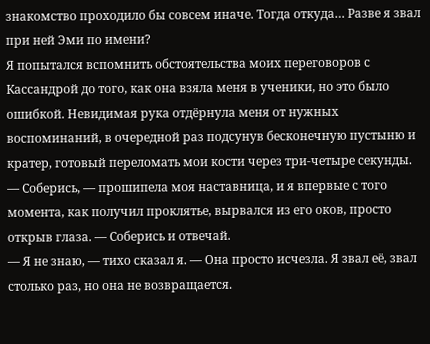знакомство проходило бы совсем иначе. Тогда откуда… Разве я звал при ней Эми по имени?
Я попытался вспомнить обстоятельства моих переговоров с Кассандрой до того, как она взяла меня в ученики, но это было ошибкой. Невидимая рука отдёрнула меня от нужных воспоминаний, в очередной раз подсунув бесконечную пустыню и кратер, готовый переломать мои кости через три-четыре секунды.
— Соберись, — прошипела моя наставница, и я впервые с того момента, как получил проклятье, вырвался из его оков, просто открыв глаза. — Соберись и отвечай.
— Я не знаю, — тихо сказал я. — Она просто исчезла. Я звал её, звал столько раз, но она не возвращается.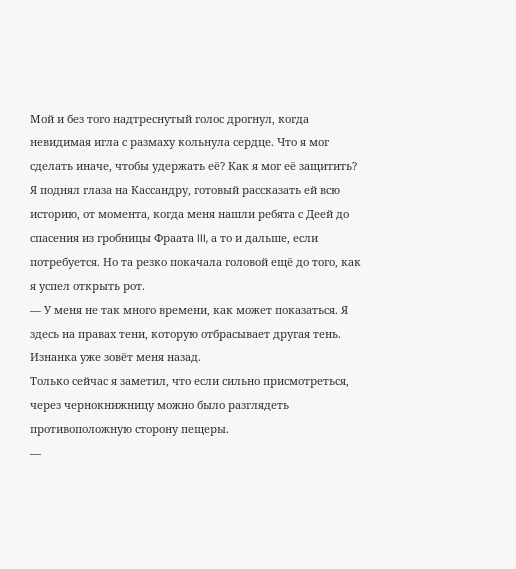Мой и без того надтреснутый голос дрогнул, когда невидимая игла с размаху кольнула сердце. Что я мог сделать иначе, чтобы удержать её? Как я мог её защитить?
Я поднял глаза на Кассандру, готовый рассказать ей всю историю, от момента, когда меня нашли ребята с Деей до спасения из гробницы Фраата III, а то и дальше, если потребуется. Но та резко покачала головой ещё до того, как я успел открыть рот.
— У меня не так много времени, как может показаться. Я здесь на правах тени, которую отбрасывает другая тень. Изнанка уже зовёт меня назад.
Только сейчас я заметил, что если сильно присмотреться, через чернокнижницу можно было разглядеть противоположную сторону пещеры.
—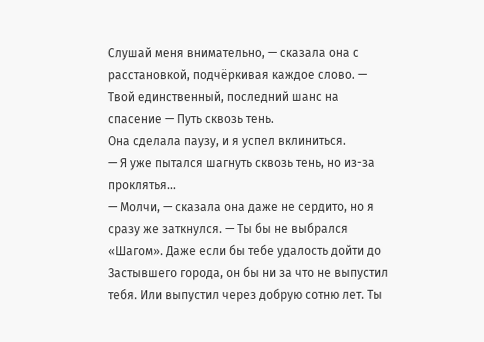Слушай меня внимательно, — сказала она с расстановкой, подчёркивая каждое слово. — Твой единственный, последний шанс на спасение — Путь сквозь тень.
Она сделала паузу, и я успел вклиниться.
— Я уже пытался шагнуть сквозь тень, но из-за проклятья…
— Молчи, — сказала она даже не сердито, но я сразу же заткнулся. — Ты бы не выбрался «Шагом». Даже если бы тебе удалость дойти до Застывшего города, он бы ни за что не выпустил тебя. Или выпустил через добрую сотню лет. Ты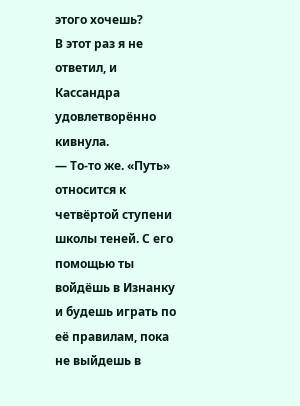этого хочешь?
В этот раз я не ответил, и Кассандра удовлетворённо кивнула.
— То-то же. «Путь» относится к четвёртой ступени школы теней. С его помощью ты войдёшь в Изнанку и будешь играть по её правилам, пока не выйдешь в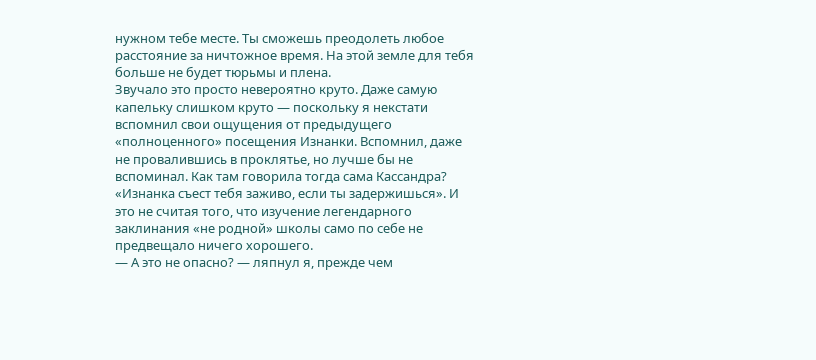нужном тебе месте. Ты сможешь преодолеть любое расстояние за ничтожное время. На этой земле для тебя больше не будет тюрьмы и плена.
Звучало это просто невероятно круто. Даже самую капельку слишком круто — поскольку я некстати вспомнил свои ощущения от предыдущего «полноценного» посещения Изнанки. Вспомнил, даже не провалившись в проклятье, но лучше бы не вспоминал. Как там говорила тогда сама Кассандра? «Изнанка съест тебя заживо, если ты задержишься». И это не считая того, что изучение легендарного заклинания «не родной» школы само по себе не предвещало ничего хорошего.
— А это не опасно? — ляпнул я, прежде чем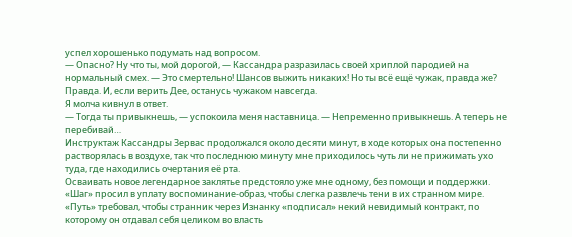успел хорошенько подумать над вопросом.
— Опасно? Ну что ты, мой дорогой, — Кассандра разразилась своей хриплой пародией на нормальный смех. — Это смертельно! Шансов выжить никаких! Но ты всё ещё чужак, правда же?
Правда. И, если верить Дее, останусь чужаком навсегда.
Я молча кивнул в ответ.
— Тогда ты привыкнешь, — успокоила меня наставница. — Непременно привыкнешь. А теперь не перебивай…
Инструктаж Кассандры Зервас продолжался около десяти минут, в ходе которых она постепенно растворялась в воздухе, так что последнюю минуту мне приходилось чуть ли не прижимать ухо туда, где находились очертания её рта.
Осваивать новое легендарное заклятье предстояло уже мне одному, без помощи и поддержки. «Шаг» просил в уплату воспоминание-образ, чтобы слегка развлечь тени в их странном мире. «Путь» требовал, чтобы странник через Изнанку «подписал» некий невидимый контракт, по которому он отдавал себя целиком во власть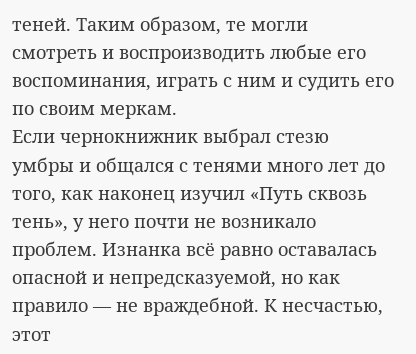теней. Таким образом, те могли смотреть и воспроизводить любые его воспоминания, играть с ним и судить его по своим меркам.
Если чернокнижник выбрал стезю умбры и общался с тенями много лет до того, как наконец изучил «Путь сквозь тень», у него почти не возникало проблем. Изнанка всё равно оставалась опасной и непредсказуемой, но как правило — не враждебной. К несчастью, этот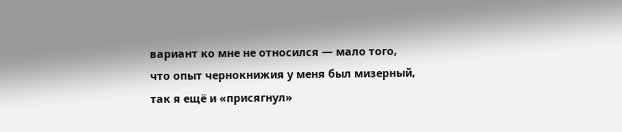вариант ко мне не относился — мало того, что опыт чернокнижия у меня был мизерный, так я ещё и «присягнул»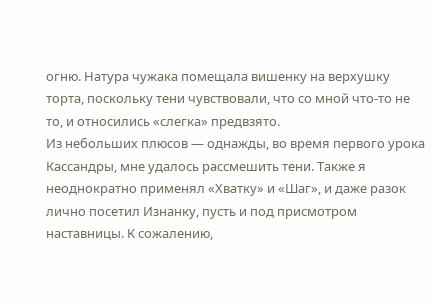огню. Натура чужака помещала вишенку на верхушку торта, поскольку тени чувствовали, что со мной что-то не то, и относились «слегка» предвзято.
Из небольших плюсов — однажды, во время первого урока Кассандры, мне удалось рассмешить тени. Также я неоднократно применял «Хватку» и «Шаг», и даже разок лично посетил Изнанку, пусть и под присмотром наставницы. К сожалению,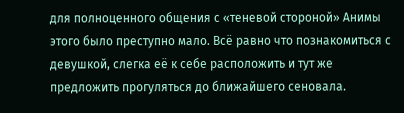для полноценного общения с «теневой стороной» Анимы этого было преступно мало. Всё равно что познакомиться с девушкой, слегка её к себе расположить и тут же предложить прогуляться до ближайшего сеновала.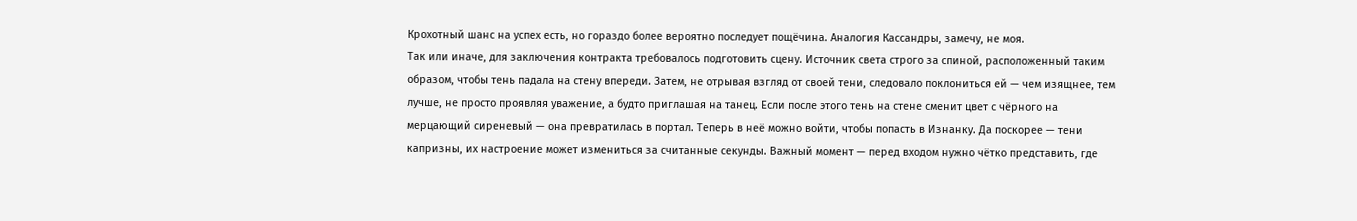Крохотный шанс на успех есть, но гораздо более вероятно последует пощёчина. Аналогия Кассандры, замечу, не моя.
Так или иначе, для заключения контракта требовалось подготовить сцену. Источник света строго за спиной, расположенный таким образом, чтобы тень падала на стену впереди. Затем, не отрывая взгляд от своей тени, следовало поклониться ей — чем изящнее, тем лучше, не просто проявляя уважение, а будто приглашая на танец. Если после этого тень на стене сменит цвет с чёрного на мерцающий сиреневый — она превратилась в портал. Теперь в неё можно войти, чтобы попасть в Изнанку. Да поскорее — тени капризны, их настроение может измениться за считанные секунды. Важный момент — перед входом нужно чётко представить, где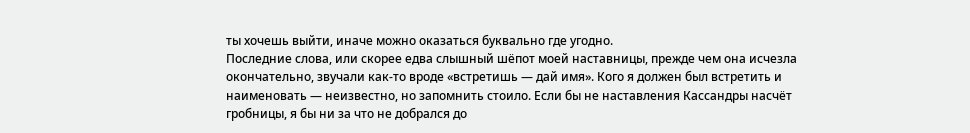ты хочешь выйти, иначе можно оказаться буквально где угодно.
Последние слова, или скорее едва слышный шёпот моей наставницы, прежде чем она исчезла окончательно, звучали как-то вроде «встретишь — дай имя». Кого я должен был встретить и наименовать — неизвестно, но запомнить стоило. Если бы не наставления Кассандры насчёт гробницы, я бы ни за что не добрался до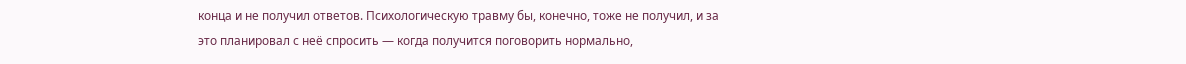конца и не получил ответов. Психологическую травму бы, конечно, тоже не получил, и за это планировал с неё спросить — когда получится поговорить нормально,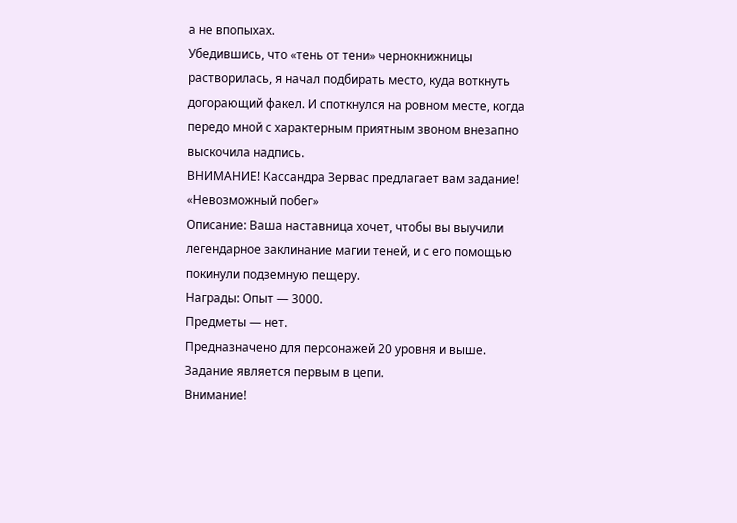а не впопыхах.
Убедившись, что «тень от тени» чернокнижницы растворилась, я начал подбирать место, куда воткнуть догорающий факел. И споткнулся на ровном месте, когда передо мной с характерным приятным звоном внезапно выскочила надпись.
ВНИМАНИЕ! Кассандра Зервас предлагает вам задание!
«Невозможный побег»
Описание: Ваша наставница хочет, чтобы вы выучили легендарное заклинание магии теней, и с его помощью покинули подземную пещеру.
Награды: Опыт — 3000.
Предметы — нет.
Предназначено для персонажей 20 уровня и выше.
Задание является первым в цепи.
Внимание!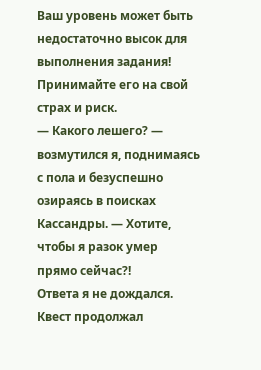Ваш уровень может быть недостаточно высок для выполнения задания! Принимайте его на свой страх и риск.
— Какого лешего? — возмутился я, поднимаясь с пола и безуспешно озираясь в поисках Кассандры. — Хотите, чтобы я разок умер прямо сейчас?!
Ответа я не дождался. Квест продолжал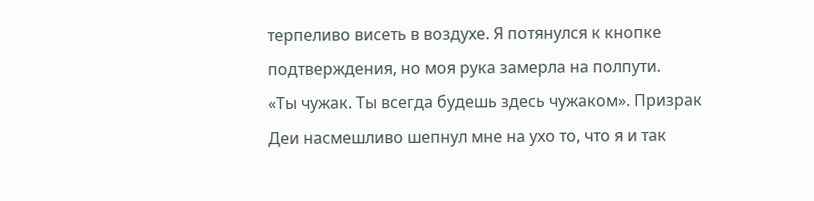терпеливо висеть в воздухе. Я потянулся к кнопке подтверждения, но моя рука замерла на полпути.
«Ты чужак. Ты всегда будешь здесь чужаком». Призрак Деи насмешливо шепнул мне на ухо то, что я и так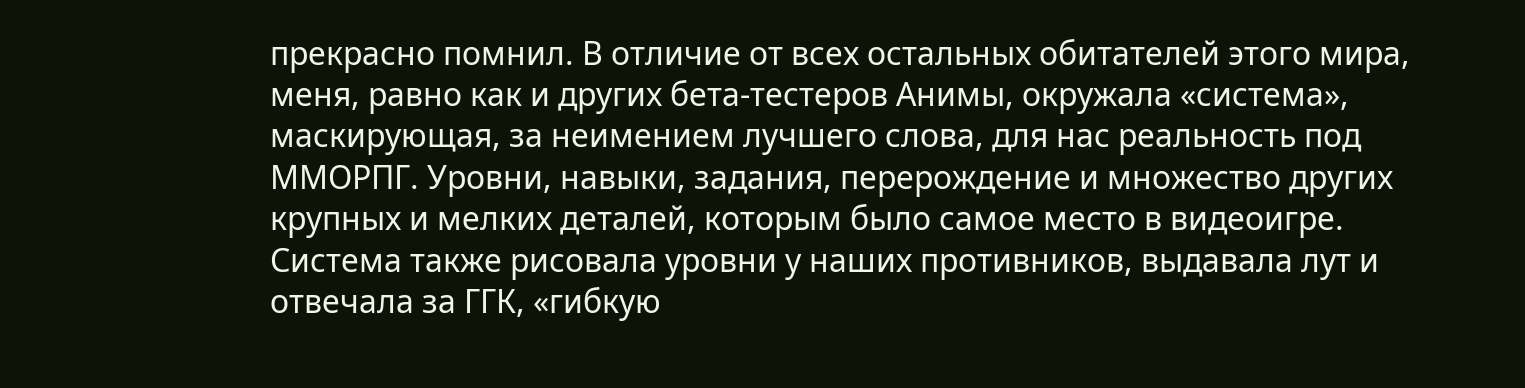прекрасно помнил. В отличие от всех остальных обитателей этого мира, меня, равно как и других бета-тестеров Анимы, окружала «система», маскирующая, за неимением лучшего слова, для нас реальность под ММОРПГ. Уровни, навыки, задания, перерождение и множество других крупных и мелких деталей, которым было самое место в видеоигре. Система также рисовала уровни у наших противников, выдавала лут и отвечала за ГГК, «гибкую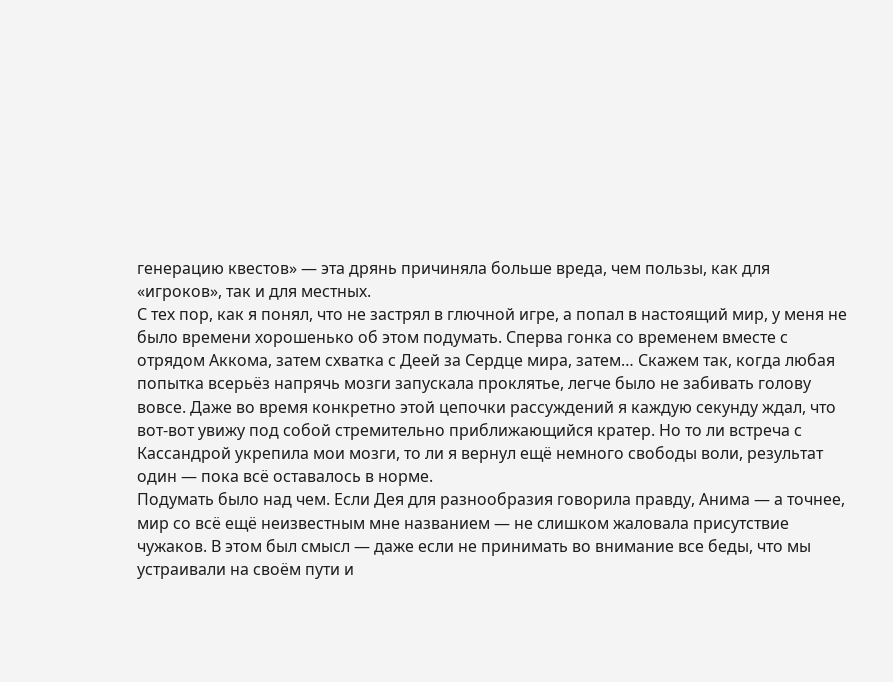генерацию квестов» — эта дрянь причиняла больше вреда, чем пользы, как для «игроков», так и для местных.
С тех пор, как я понял, что не застрял в глючной игре, а попал в настоящий мир, у меня не было времени хорошенько об этом подумать. Сперва гонка со временем вместе с отрядом Аккома, затем схватка с Деей за Сердце мира, затем… Скажем так, когда любая попытка всерьёз напрячь мозги запускала проклятье, легче было не забивать голову вовсе. Даже во время конкретно этой цепочки рассуждений я каждую секунду ждал, что вот-вот увижу под собой стремительно приближающийся кратер. Но то ли встреча с Кассандрой укрепила мои мозги, то ли я вернул ещё немного свободы воли, результат один — пока всё оставалось в норме.
Подумать было над чем. Если Дея для разнообразия говорила правду, Анима — а точнее, мир со всё ещё неизвестным мне названием — не слишком жаловала присутствие чужаков. В этом был смысл — даже если не принимать во внимание все беды, что мы устраивали на своём пути и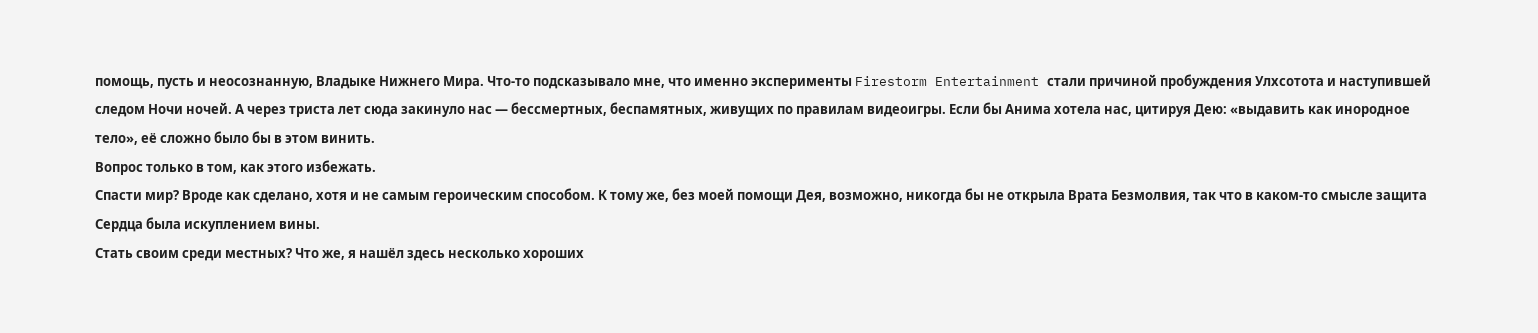помощь, пусть и неосознанную, Владыке Нижнего Мира. Что-то подсказывало мне, что именно эксперименты Firestorm Entertainment стали причиной пробуждения Улхсотота и наступившей следом Ночи ночей. А через триста лет сюда закинуло нас — бессмертных, беспамятных, живущих по правилам видеоигры. Если бы Анима хотела нас, цитируя Дею: «выдавить как инородное тело», её сложно было бы в этом винить.
Вопрос только в том, как этого избежать.
Спасти мир? Вроде как сделано, хотя и не самым героическим способом. К тому же, без моей помощи Дея, возможно, никогда бы не открыла Врата Безмолвия, так что в каком-то смысле защита Сердца была искуплением вины.
Стать своим среди местных? Что же, я нашёл здесь несколько хороших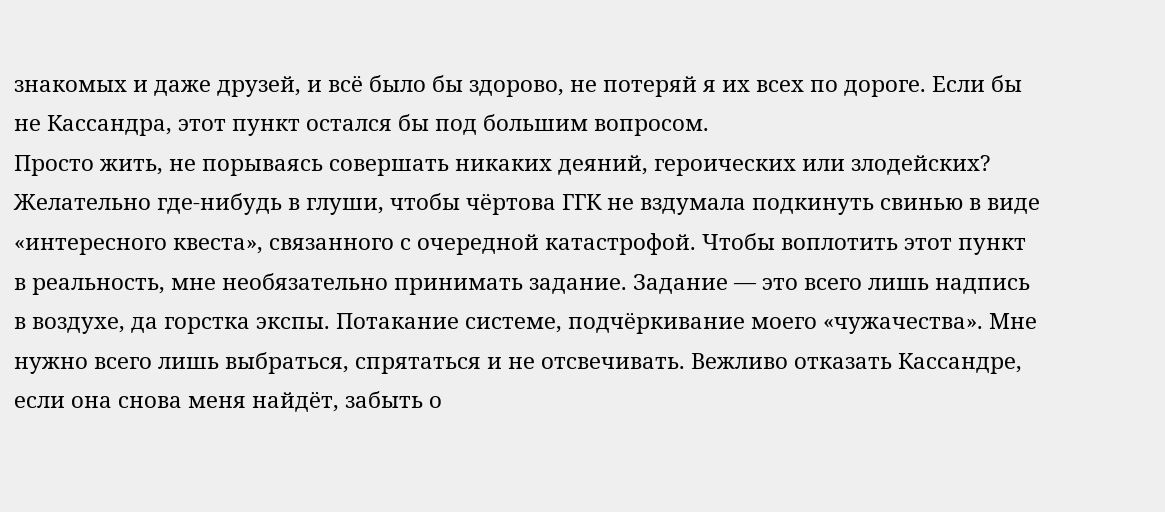знакомых и даже друзей, и всё было бы здорово, не потеряй я их всех по дороге. Если бы не Кассандра, этот пункт остался бы под большим вопросом.
Просто жить, не порываясь совершать никаких деяний, героических или злодейских? Желательно где-нибудь в глуши, чтобы чёртова ГГК не вздумала подкинуть свинью в виде «интересного квеста», связанного с очередной катастрофой. Чтобы воплотить этот пункт в реальность, мне необязательно принимать задание. Задание — это всего лишь надпись в воздухе, да горстка экспы. Потакание системе, подчёркивание моего «чужачества». Мне нужно всего лишь выбраться, спрятаться и не отсвечивать. Вежливо отказать Кассандре, если она снова меня найдёт, забыть о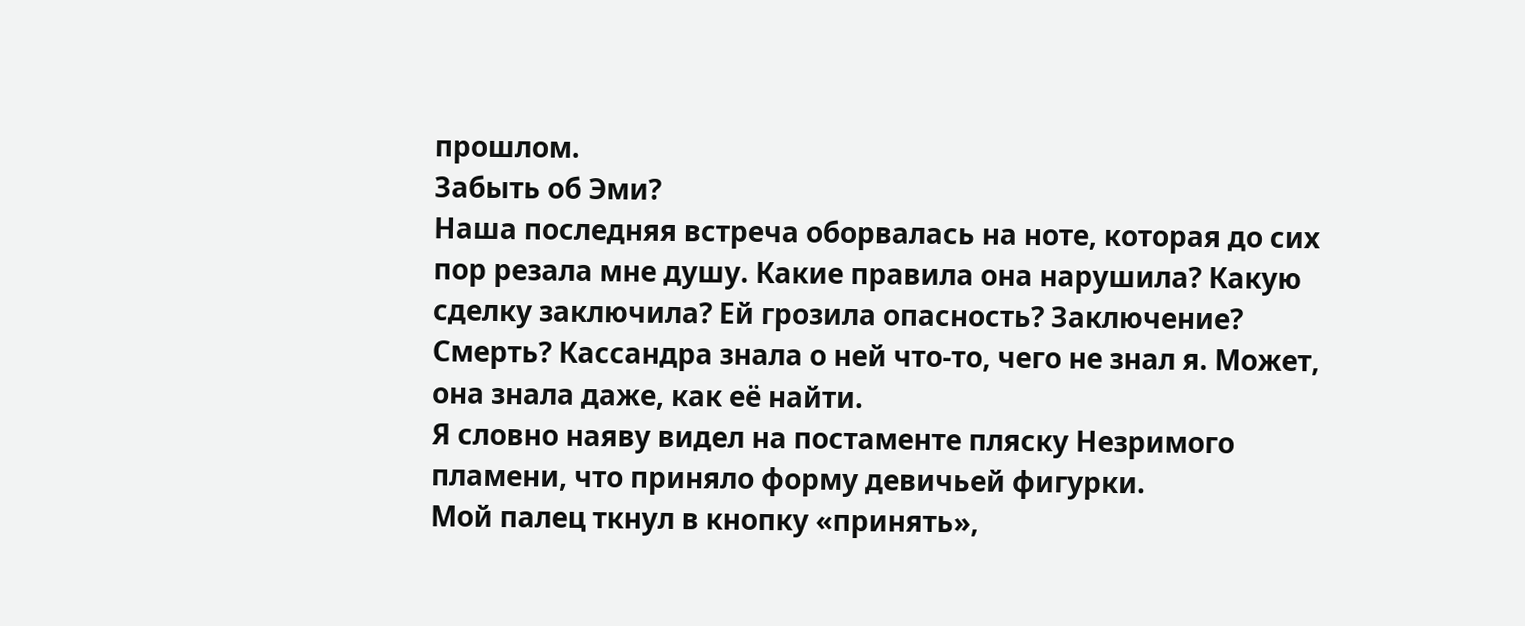прошлом.
Забыть об Эми?
Наша последняя встреча оборвалась на ноте, которая до сих пор резала мне душу. Какие правила она нарушила? Какую сделку заключила? Ей грозила опасность? Заключение? Смерть? Кассандра знала о ней что-то, чего не знал я. Может, она знала даже, как её найти.
Я словно наяву видел на постаменте пляску Незримого пламени, что приняло форму девичьей фигурки.
Мой палец ткнул в кнопку «принять»,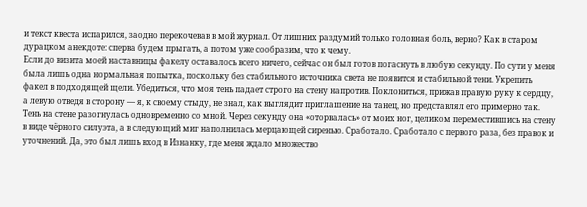и текст квеста испарился, заодно перекочевав в мой журнал. От лишних раздумий только головная боль, верно? Как в старом дурацком анекдоте: сперва будем прыгать, а потом уже сообразим, что к чему.
Если до визита моей наставницы факелу оставалось всего ничего, сейчас он был готов погаснуть в любую секунду. По сути у меня была лишь одна нормальная попытка, поскольку без стабильного источника света не появится и стабильной тени. Укрепить факел в подходящей щели. Убедиться, что моя тень падает строго на стену напротив. Поклониться, прижав правую руку к сердцу, а левую отведя в сторону — я, к своему стыду, не знал, как выглядит приглашение на танец, но представлял его примерно так.
Тень на стене разогнулась одновременно со мной. Через секунду она «оторвалась» от моих ног, целиком переместившись на стену в виде чёрного силуэта, а в следующий миг наполнилась мерцающей сиренью. Сработало. Сработало с первого раза, без правок и уточнений. Да, это был лишь вход в Изнанку, где меня ждало множество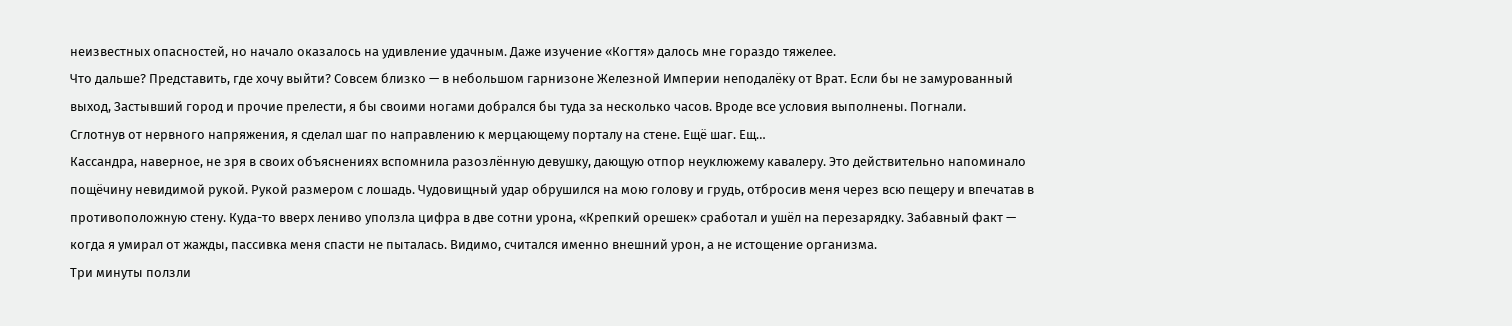неизвестных опасностей, но начало оказалось на удивление удачным. Даже изучение «Когтя» далось мне гораздо тяжелее.
Что дальше? Представить, где хочу выйти? Совсем близко — в небольшом гарнизоне Железной Империи неподалёку от Врат. Если бы не замурованный выход, Застывший город и прочие прелести, я бы своими ногами добрался бы туда за несколько часов. Вроде все условия выполнены. Погнали.
Сглотнув от нервного напряжения, я сделал шаг по направлению к мерцающему порталу на стене. Ещё шаг. Ещ…
Кассандра, наверное, не зря в своих объяснениях вспомнила разозлённую девушку, дающую отпор неуклюжему кавалеру. Это действительно напоминало пощёчину невидимой рукой. Рукой размером с лошадь. Чудовищный удар обрушился на мою голову и грудь, отбросив меня через всю пещеру и впечатав в противоположную стену. Куда-то вверх лениво уползла цифра в две сотни урона, «Крепкий орешек» сработал и ушёл на перезарядку. Забавный факт — когда я умирал от жажды, пассивка меня спасти не пыталась. Видимо, считался именно внешний урон, а не истощение организма.
Три минуты ползли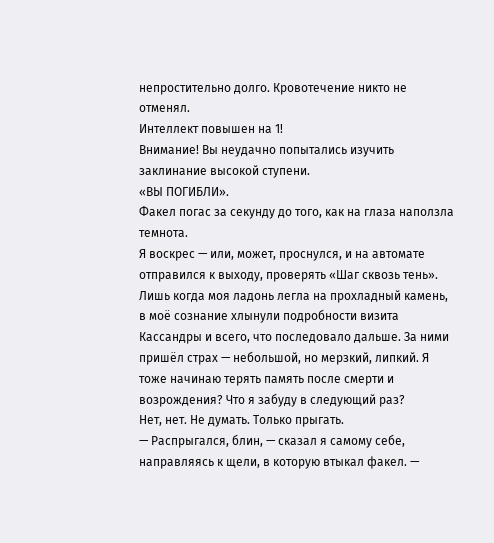непростительно долго. Кровотечение никто не отменял.
Интеллект повышен на 1!
Внимание! Вы неудачно попытались изучить заклинание высокой ступени.
«ВЫ ПОГИБЛИ».
Факел погас за секунду до того, как на глаза наползла темнота.
Я воскрес — или, может, проснулся, и на автомате отправился к выходу, проверять «Шаг сквозь тень». Лишь когда моя ладонь легла на прохладный камень, в моё сознание хлынули подробности визита Кассандры и всего, что последовало дальше. За ними пришёл страх — небольшой, но мерзкий, липкий. Я тоже начинаю терять память после смерти и возрождения? Что я забуду в следующий раз?
Нет, нет. Не думать. Только прыгать.
— Распрыгался, блин, — сказал я самому себе, направляясь к щели, в которую втыкал факел. —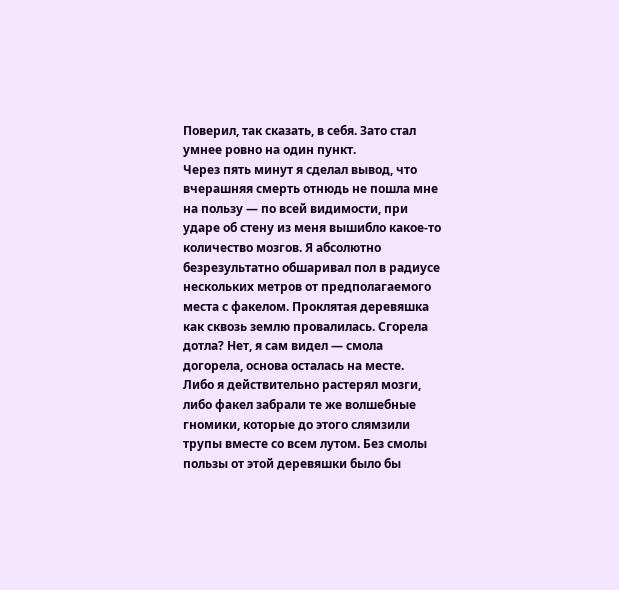Поверил, так сказать, в себя. Зато стал умнее ровно на один пункт.
Через пять минут я сделал вывод, что вчерашняя смерть отнюдь не пошла мне на пользу — по всей видимости, при ударе об стену из меня вышибло какое-то количество мозгов. Я абсолютно безрезультатно обшаривал пол в радиусе нескольких метров от предполагаемого места с факелом. Проклятая деревяшка как сквозь землю провалилась. Сгорела дотла? Нет, я сам видел — смола догорела, основа осталась на месте.
Либо я действительно растерял мозги, либо факел забрали те же волшебные гномики, которые до этого слямзили трупы вместе со всем лутом. Без смолы пользы от этой деревяшки было бы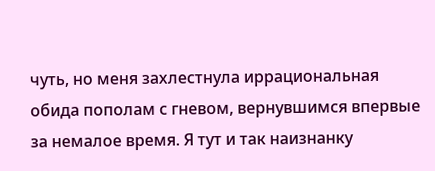чуть, но меня захлестнула иррациональная обида пополам с гневом, вернувшимся впервые за немалое время. Я тут и так наизнанку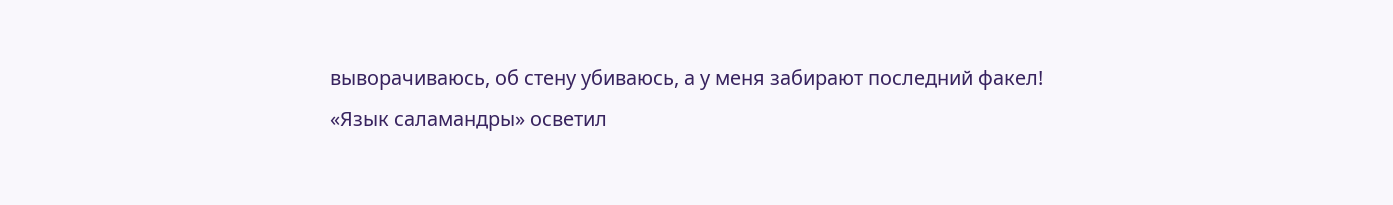выворачиваюсь, об стену убиваюсь, а у меня забирают последний факел!
«Язык саламандры» осветил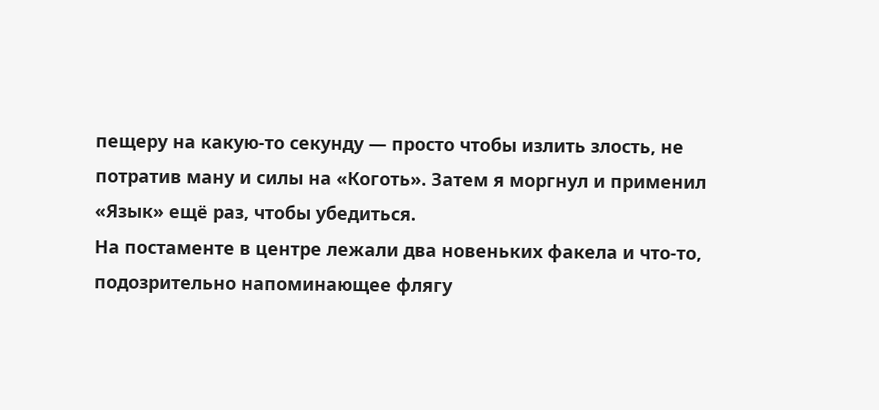пещеру на какую-то секунду — просто чтобы излить злость, не потратив ману и силы на «Коготь». Затем я моргнул и применил «Язык» ещё раз, чтобы убедиться.
На постаменте в центре лежали два новеньких факела и что-то, подозрительно напоминающее флягу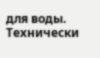для воды.
Технически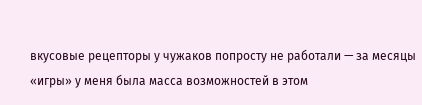вкусовые рецепторы у чужаков попросту не работали — за месяцы «игры» у меня была масса возможностей в этом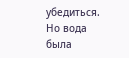убедиться. Но вода была